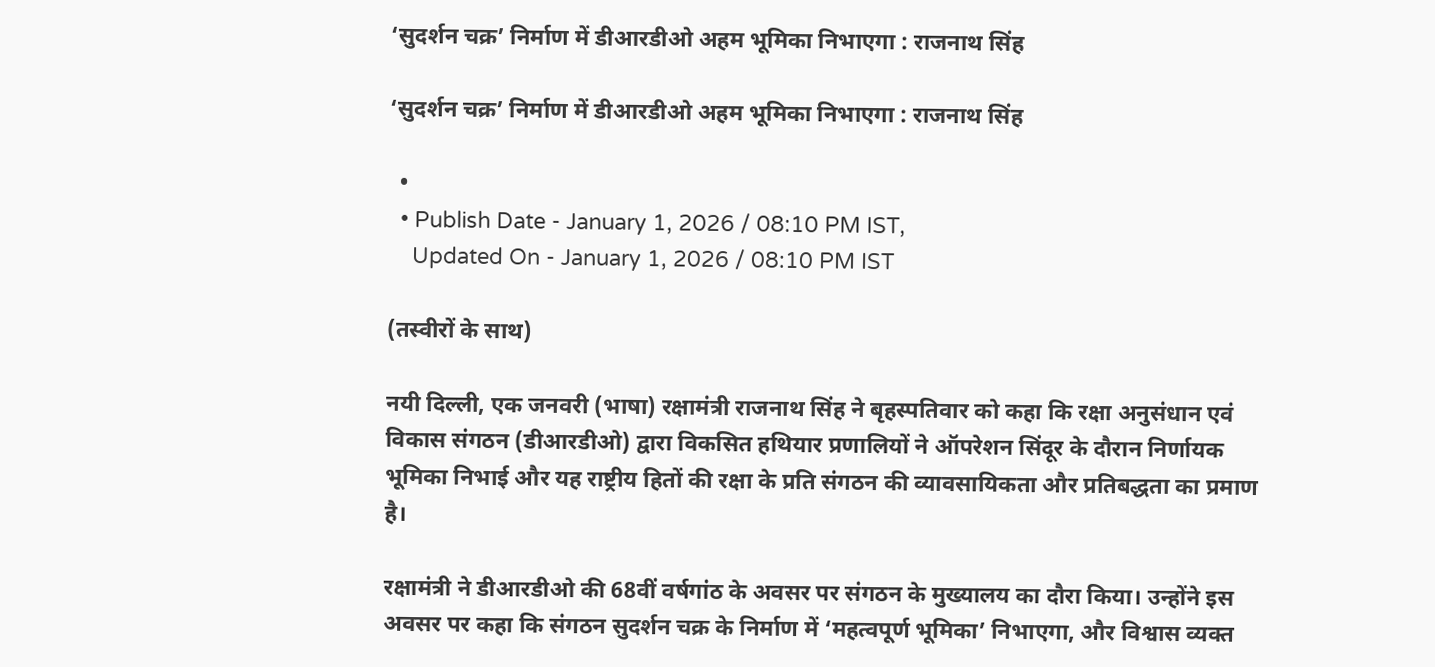‘सुदर्शन चक्र’ निर्माण में डीआरडीओ अहम भूमिका निभाएगा : राजनाथ सिंह

‘सुदर्शन चक्र’ निर्माण में डीआरडीओ अहम भूमिका निभाएगा : राजनाथ सिंह

  •
  • Publish Date - January 1, 2026 / 08:10 PM IST,
    Updated On - January 1, 2026 / 08:10 PM IST

(तस्वीरों के साथ)

नयी दिल्ली, एक जनवरी (भाषा) रक्षामंत्री राजनाथ सिंह ने बृहस्पतिवार को कहा कि रक्षा अनुसंधान एवं विकास संगठन (डीआरडीओ) द्वारा विकसित हथियार प्रणालियों ने ऑपरेशन सिंदूर के दौरान निर्णायक भूमिका निभाई और यह राष्ट्रीय हितों की रक्षा के प्रति संगठन की व्यावसायिकता और प्रतिबद्धता का प्रमाण है।

रक्षामंत्री ने डीआरडीओ की 68वीं वर्षगांठ के अवसर पर संगठन के मुख्यालय का दौरा किया। उन्होंने इस अवसर पर कहा कि संगठन सुदर्शन चक्र के निर्माण में ‘महत्वपूर्ण भूमिका’ निभाएगा, और विश्वास व्यक्त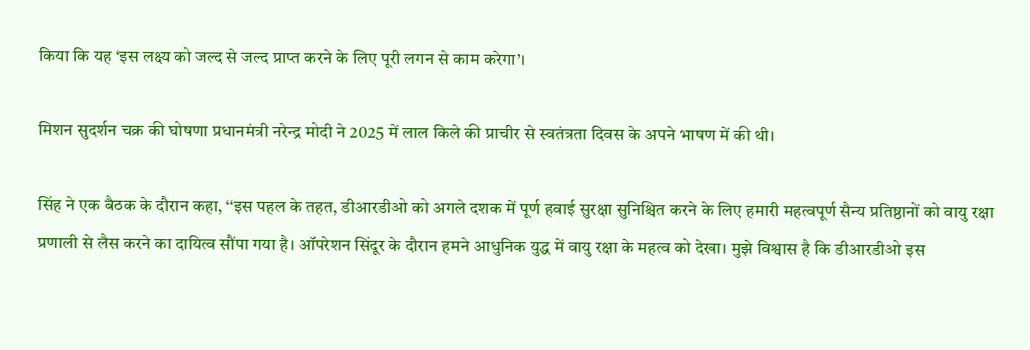किया कि यह ‘इस लक्ष्य को जल्द से जल्द प्राप्त करने के लिए पूरी लगन से काम करेगा’।

मिशन सुदर्शन चक्र की घोषणा प्रधानमंत्री नरेन्द्र मोदी ने 2025 में लाल किले की प्राचीर से स्वतंत्रता दिवस के अपने भाषण में की थी।

सिंह ने एक बैठक के दौरान कहा, ‘‘इस पहल के तहत, डीआरडीओ को अगले दशक में पूर्ण हवाई सुरक्षा सुनिश्चित करने के लिए हमारी महत्वपूर्ण सैन्य प्रतिष्ठानों को वायु रक्षा प्रणाली से लैस करने का दायित्व सौंपा गया है। ऑपरेशन सिंदूर के दौरान हमने आधुनिक युद्ध में वायु रक्षा के महत्व को देखा। मुझे विश्वास है कि डीआरडीओ इस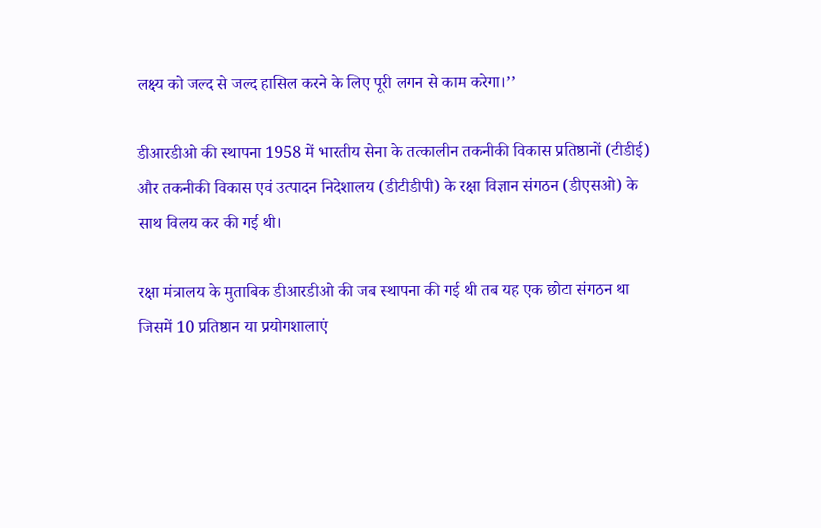लक्ष्य को जल्द से जल्द हासिल करने के लिए पूरी लगन से काम करेगा।’’

डीआरडीओ की स्थापना 1958 में भारतीय सेना के तत्कालीन तकनीकी विकास प्रतिष्ठानों (टीडीई) और तकनीकी विकास एवं उत्पादन निदेशालय (डीटीडीपी) के रक्षा विज्ञान संगठन (डीएसओ) के साथ विलय कर की गई थी।

रक्षा मंत्रालय के मुताबिक डीआरडीओ की जब स्थापना की गई थी तब यह एक छोटा संगठन था जिसमें 10 प्रतिष्ठान या प्रयोगशालाएं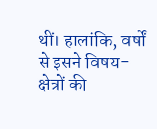थीं। हालांकि, वर्षों से इसने विषय-क्षेत्रों की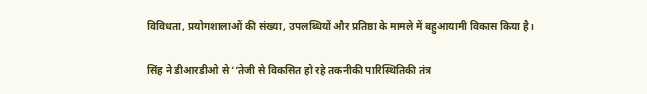विविधता, प्रयोगशालाओं की संख्या, उपलब्धियों और प्रतिष्ठा के मामले में बहुआयामी विकास किया है।

सिंह ने डीआरडीओ से ‘‘तेजी से विकसित हो रहे तकनीकी पारिस्थितिकी तंत्र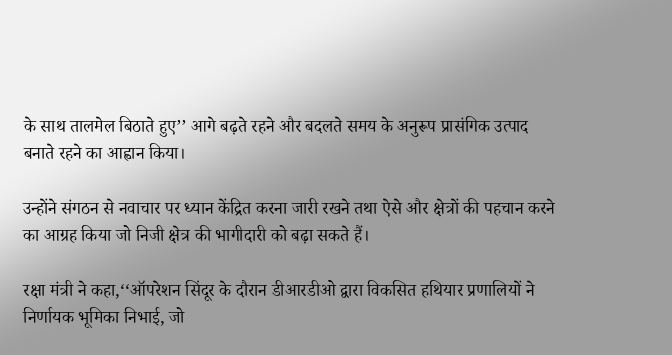के साथ तालमेल बिठाते हुए’’ आगे बढ़ते रहने और बदलते समय के अनुरूप प्रासंगिक उत्पाद बनाते रहने का आह्वान किया।

उन्होंने संगठन से नवाचार पर ध्यान केंद्रित करना जारी रखने तथा ऐसे और क्षेत्रों की पहचान करने का आग्रह किया जो निजी क्षेत्र की भागीदारी को बढ़ा सकते हैं।

रक्षा मंत्री ने कहा,‘‘ऑपरेशन सिंदूर के दौरान डीआरडीओ द्वारा विकसित हथियार प्रणालियों ने निर्णायक भूमिका निभाई, जो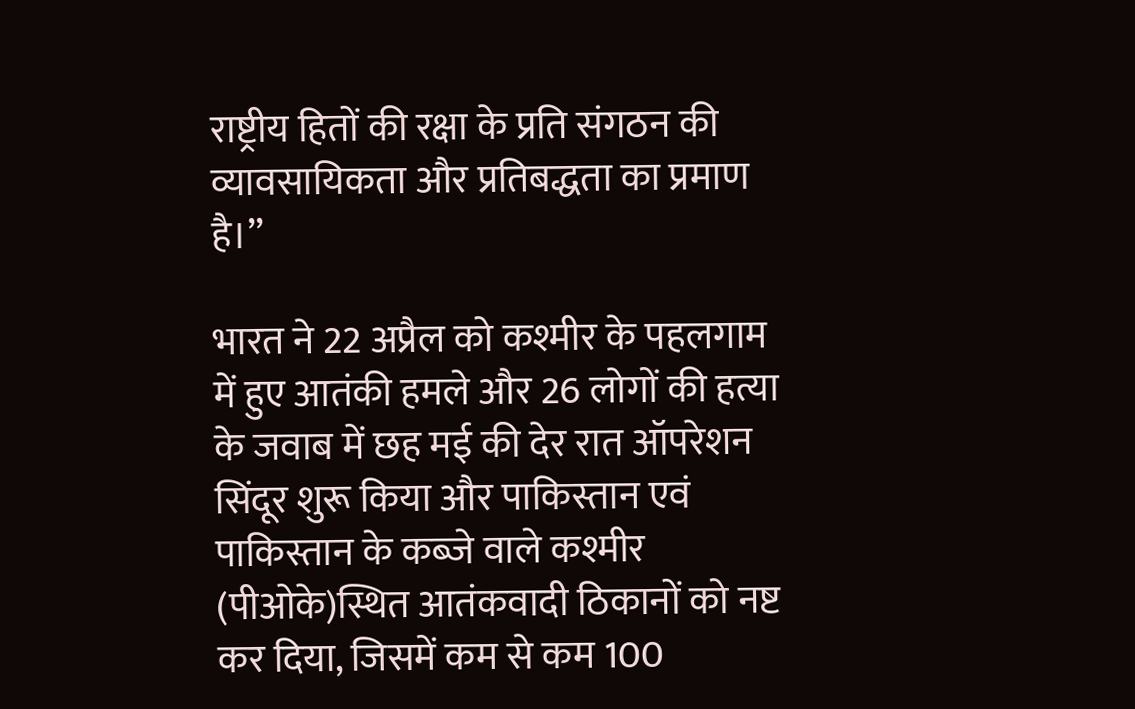राष्ट्रीय हितों की रक्षा के प्रति संगठन की व्यावसायिकता और प्रतिबद्धता का प्रमाण है।’’

भारत ने 22 अप्रैल को कश्मीर के पहलगाम में हुए आतंकी हमले और 26 लोगों की हत्या के जवाब में छह मई की देर रात ऑपरेशन सिंदूर शुरू किया और पाकिस्तान एवं पाकिस्तान के कब्जे वाले कश्मीर (पीओके)स्थित आतंकवादी ठिकानों को नष्ट कर दिया, जिसमें कम से कम 100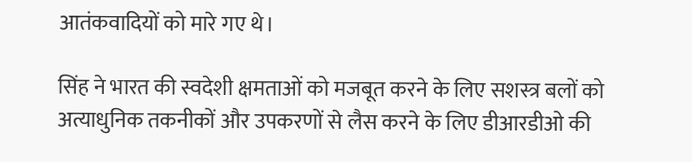आतंकवादियों को मारे गए थे।

सिंह ने भारत की स्वदेशी क्षमताओं को मजबूत करने के लिए सशस्त्र बलों को अत्याधुनिक तकनीकों और उपकरणों से लैस करने के लिए डीआरडीओ की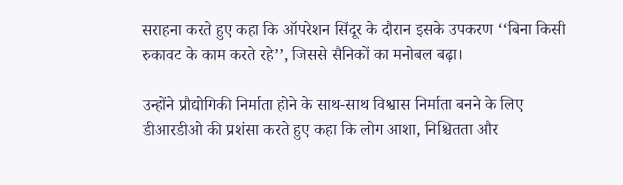सराहना करते हुए कहा कि ऑपरेशन सिंदूर के दौरान इसके उपकरण ‘‘बिना किसी रुकावट के काम करते रहे’’, जिससे सैनिकों का मनोबल बढ़ा।

उन्होंने प्रौद्योगिकी निर्माता होने के साथ-साथ विश्वास निर्माता बनने के लिए डीआरडीओ की प्रशंसा करते हुए कहा कि लोग आशा, निश्चितता और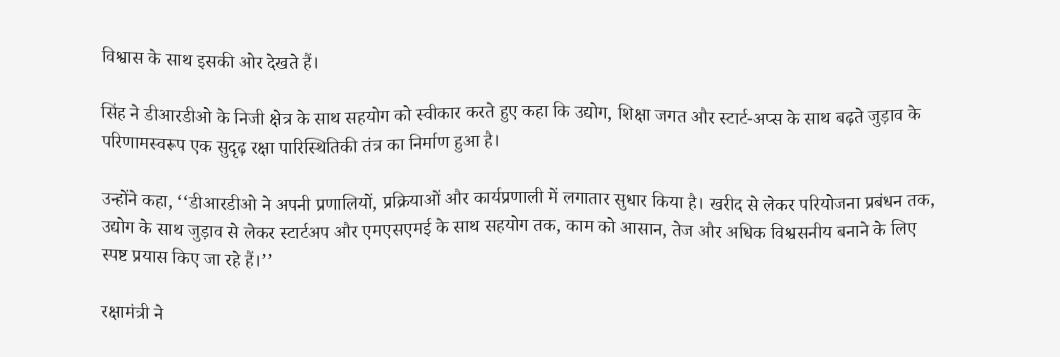विश्वास के साथ इसकी ओर देखते हैं।

सिंह ने डीआरडीओ के निजी क्षेत्र के साथ सहयोग को स्वीकार करते हुए कहा कि उद्योग, शिक्षा जगत और स्टार्ट-अप्स के साथ बढ़ते जुड़ाव के परिणामस्वरूप एक सुदृढ़ रक्षा पारिस्थितिकी तंत्र का निर्माण हुआ है।

उन्होंने कहा, ‘‘डीआरडीओ ने अपनी प्रणालियों, प्रक्रियाओं और कार्यप्रणाली में लगातार सुधार किया है। खरीद से लेकर परियोजना प्रबंधन तक, उद्योग के साथ जुड़ाव से लेकर स्टार्टअप और एमएसएमई के साथ सहयोग तक, काम को आसान, तेज और अधिक विश्वसनीय बनाने के लिए स्पष्ट प्रयास किए जा रहे हैं।’’

रक्षामंत्री ने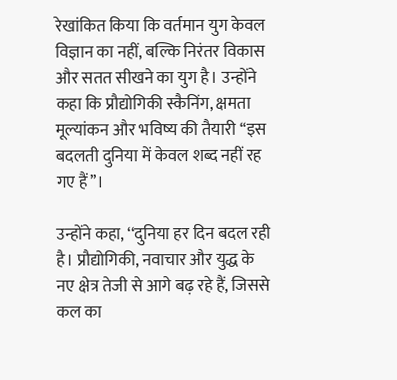रेखांकित किया कि वर्तमान युग केवल विज्ञान का नहीं, बल्कि निरंतर विकास और सतत सीखने का युग है। उन्होंने कहा कि प्रौद्योगिकी स्कैनिंग, क्षमता मूल्यांकन और भविष्य की तैयारी ‘‘इस बदलती दुनिया में केवल शब्द नहीं रह गए हैं’’।

उन्होंने कहा, ‘‘दुनिया हर दिन बदल रही है। प्रौद्योगिकी, नवाचार और युद्ध के नए क्षेत्र तेजी से आगे बढ़ रहे हैं, जिससे कल का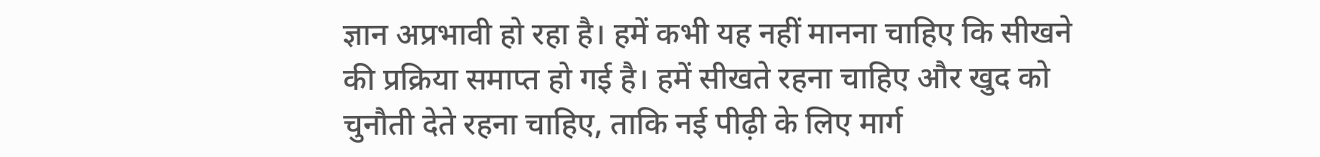ज्ञान अप्रभावी हो रहा है। हमें कभी यह नहीं मानना चाहिए कि सीखने की प्रक्रिया समाप्त हो गई है। हमें सीखते रहना चाहिए और खुद को चुनौती देते रहना चाहिए, ताकि नई पीढ़ी के लिए मार्ग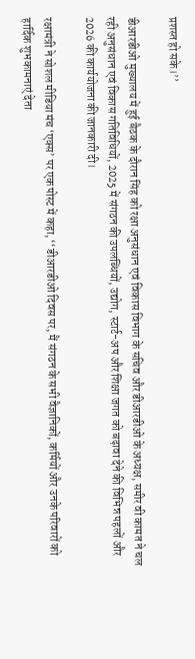प्रशस्त हो सके।’’

डीआरडीओ मुख्यालय में हुई बैठक के दौरान सिंह को रक्षा अनुसंधान एवं विकास विभाग के सचिव और डीआरडीओ के अध्यक्ष, समीर वी कामत ने चल रही अनुसंधान एवं विकास गतिविधियों, 2025 में संगठन की उपलब्धियों, उद्योग, स्टार्ट-अप और शिक्षा जगत को बढ़ावा देने की विभिन्न पहलों और 2026 की कार्ययोजना की जानकारी दी।

रक्षामंत्री ने सोशल मीडिया मंच ‘एक्स’ पर एक पोस्ट में कहा, ‘‘डीआरडीओ दिवस पर, मैं संगठन के सभी वैज्ञानिकों, कर्मियों और उनके परिवारों को हार्दिक शुभकामनाएं देता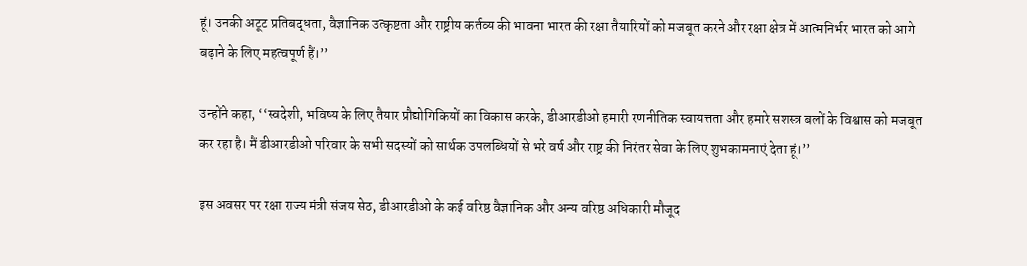हूं। उनकी अटूट प्रतिबद्धता, वैज्ञानिक उत्कृष्टता और राष्ट्रीय कर्तव्य की भावना भारत की रक्षा तैयारियों को मजबूत करने और रक्षा क्षेत्र में आत्मनिर्भर भारत को आगे बढ़ाने के लिए महत्वपूर्ण हैं।’’

उन्होंने कहा, ‘‘स्वदेशी, भविष्य के लिए तैयार प्रौद्योगिकियों का विकास करके, डीआरडीओ हमारी रणनीतिक स्वायत्तता और हमारे सशस्त्र बलों के विश्वास को मजबूत कर रहा है। मैं डीआरडीओ परिवार के सभी सदस्यों को सार्थक उपलब्धियों से भरे वर्ष और राष्ट्र की निरंतर सेवा के लिए शुभकामनाएं देता हूं।’’

इस अवसर पर रक्षा राज्य मंत्री संजय सेठ, डीआरडीओ के कई वरिष्ठ वैज्ञानिक और अन्य वरिष्ठ अधिकारी मौजूद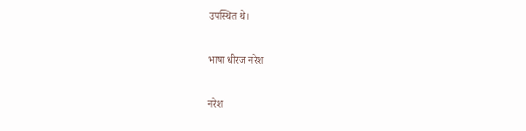उपस्थित थे।

भाषा धीरज नरेश

नरेश